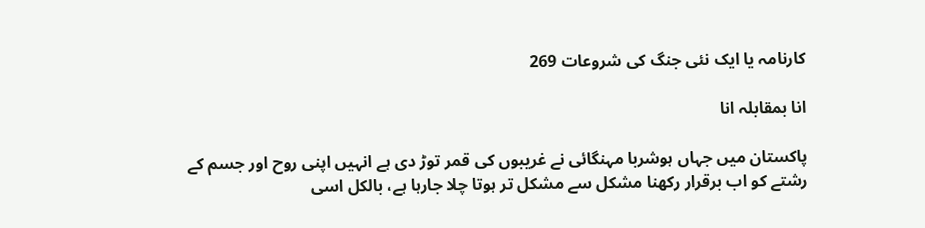کارنامہ یا ایک نئی جنگ کی شروعات 269

انا بمقابلہ انا

پاکستان میں جہاں ہوشربا مہنگائی نے غریبوں کی قمر توڑ دی ہے انہیں اپنی روح اور جسم کے رشتے کو اب برقرار رکھنا مشکل سے مشکل تر ہوتا چلا جارہا ہے، بالکل اسی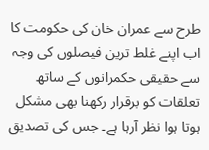طرح سے عمران خان کی حکومت کا اب اپنے غلط ترین فیصلوں کی وجہ سے حقیقی حکمرانوں کے ساتھ تعلقات کو برقرار رکھنا بھی مشکل ہوتا ہوا نظر آرہا ہے۔ جس کی تصدیق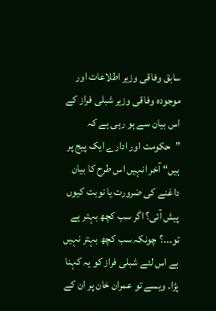سابق وفاقی وزیر اطلاعات اور موجودہ وفاقی وزیر شبلی فراز کے اس بیان سے ہو رہی ہے کہ ”حکومت اور ادارے ایک پیج پر ہیں“ آخر انہیں اس طرح کا بیان داغنے کی ضرورت یا نوبت کیوں پیش آئی؟ اگر سب کچھ بہتر ہے تو۔۔۔؟ چونکہ سب کچھ بہتر نہیں ہے اس لئے شبلی فراز کو یہ کہنا پڑا۔ ویسے تو عمران خان پر ان کے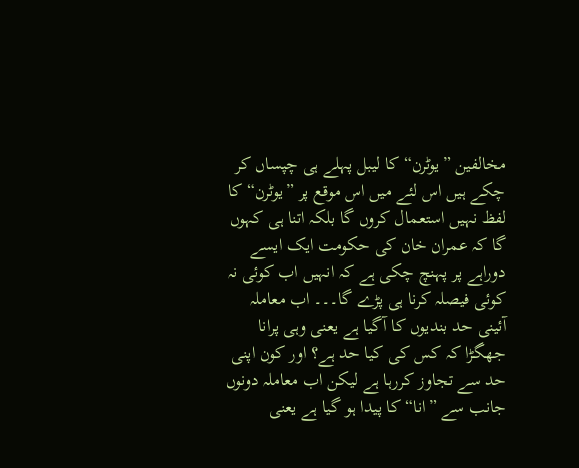مخالفین ”یوٹرن“ کا لیبل پہلے ہی چپساں کر چکے ہیں اس لئے میں اس موقع پر ”یوٹرن“ کا لفظ نہیں استعمال کروں گا بلکہ اتنا ہی کہوں گا کہ عمران خان کی حکومت ایک ایسے دوراہے پر پہنچ چکی ہے کہ انہیں اب کوئی نہ کوئی فیصلہ کرنا ہی پڑے گا۔۔۔ اب معاملہ آئینی حد بندیوں کا آگیا ہے یعنی وہی پرانا جھگڑا کہ کس کی کیا حد ہے؟ اور کون اپنی حد سے تجاوز کررہا ہے لیکن اب معاملہ دونوں جانب سے ”انا“ کا پیدا ہو گیا ہے یعنی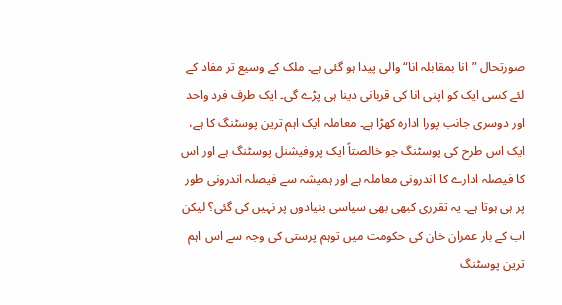صورتحال ”انا بمقابلہ انا“ والی پیدا ہو گئی ہے۔ ملک کے وسیع تر مفاد کے لئے کسی ایک کو اپنی انا کی قربانی دینا ہی پڑے گی۔ ایک طرف فرد واحد اور دوسری جانب پورا ادارہ کھڑا ہے۔ معاملہ ایک اہم ترین پوسٹنگ کا ہے، ایک اس طرح کی پوسٹنگ جو خالصتاً ایک پروفیشنل پوسٹنگ ہے اور اس کا فیصلہ ادارے کا اندرونی معاملہ ہے اور ہمیشہ سے فیصلہ اندرونی طور پر ہی ہوتا ہے۔ یہ تقرری کبھی بھی سیاسی بنیادوں پر نہیں کی گئی؟ لیکن اب کے بار عمران خان کی حکومت میں توہم پرستی کی وجہ سے اس اہم ترین پوسٹنگ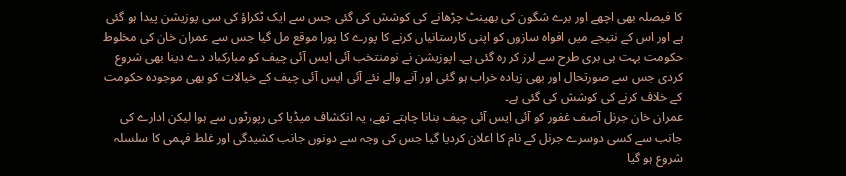کا فیصلہ بھی اچھے اور برے شگون کی بھینٹ چڑھانے کی کوشش کی گئی جس سے ایک ٹکراؤ کی سی پوزیشن پیدا ہو گئی ہے اور اس کے نتیجے میں افواہ سازوں کو اپنی کارستانیاں کرنے کا پورے کا پورا موقع مل گیا جس سے عمران خان کی مخلوط حکومت بہت ہی بری طرح سے لرز کر رہ گئی ہے۔ اپوزیشن نے نومنتخب آئی ایس آئی چیف کو مبارکباد دے دینا بھی شروع کردی جس سے صورتحال اور بھی زیادہ خراب ہو گئی اور آنے والے نئے آئی ایس آئی چیف کے خیالات کو بھی موجودہ حکومت کے خلاف کرنے کی کوشش کی گئی ہے۔
عمران خان جرنل آصف غفور کو آئی ایس آئی چیف بنانا چاہتے تھے، یہ انکشاف میڈیا کی رپورٹوں سے ہوا لیکن ادارے کی جانب سے کسی دوسرے جرنل کے نام کا اعلان کردیا گیا جس کی وجہ سے دونوں جانب کشیدگی اور غلط فہمی کا سلسلہ شروع ہو گیا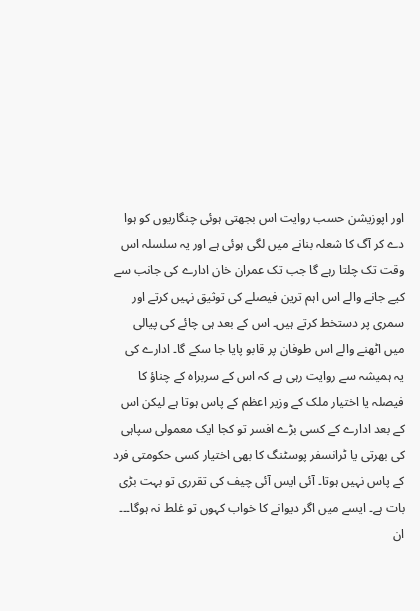اور اپوزیشن حسب روایت اس بجھتی ہوئی چنگاریوں کو ہوا دے کر آگ کا شعلہ بنانے میں لگی ہوئی ہے اور یہ سلسلہ اس وقت تک چلتا رہے گا جب تک عمران خان ادارے کی جانب سے کیے جانے والے اس اہم ترین فیصلے کی توثیق نہیں کرتے اور سمری پر دستخط کرتے ہیں۔ اس کے بعد ہی چائے کی پیالی میں اٹھنے والے اس طوفان پر قابو پایا جا سکے گا۔ ادارے کی یہ ہمیشہ سے روایت رہی ہے کہ اس کے سربراہ کے چناؤ کا فیصلہ یا اختیار ملک کے وزیر اعظم کے پاس ہوتا ہے لیکن اس کے بعد ادارے کے کسی بڑے افسر تو کجا ایک معمولی سپاہی کی بھرتی یا ٹرانسفر پوسٹنگ کا بھی اختیار کسی حکومتی فرد کے پاس نہیں ہوتا۔ آئی ایس آئی چیف کی تقرری تو بہت بڑی بات ہے۔ ایسے میں اگر دیوانے کا خواب کہوں تو غلط نہ ہوگا۔۔۔
ان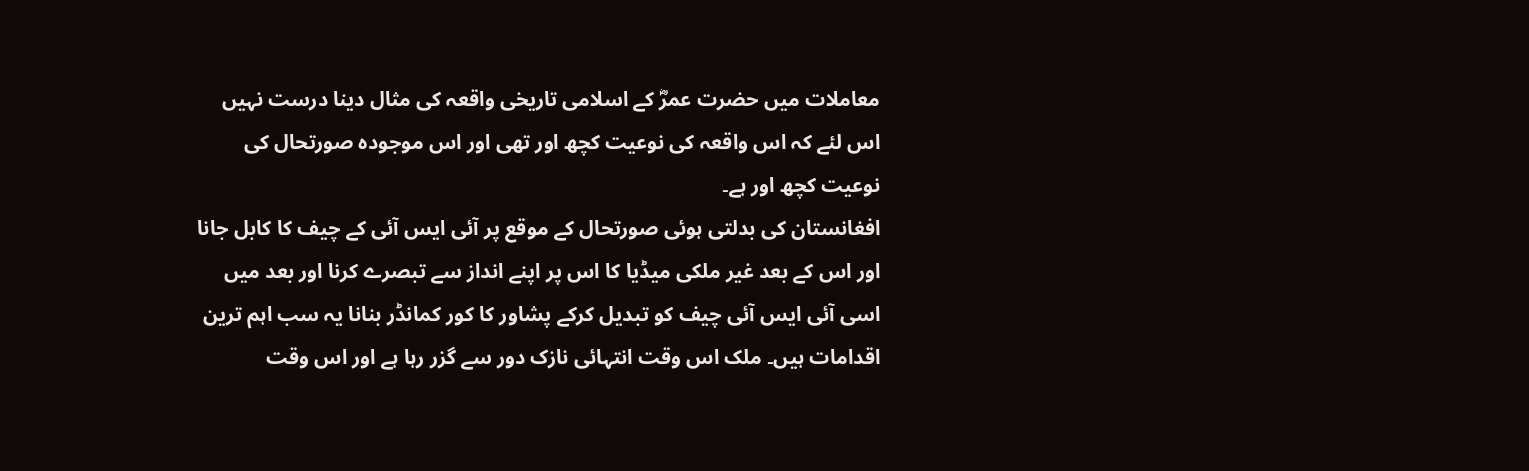معاملات میں حضرت عمرؓ کے اسلامی تاریخی واقعہ کی مثال دینا درست نہیں اس لئے کہ اس واقعہ کی نوعیت کچھ اور تھی اور اس موجودہ صورتحال کی نوعیت کچھ اور ہے۔
افغانستان کی بدلتی ہوئی صورتحال کے موقع پر آئی ایس آئی کے چیف کا کابل جانا اور اس کے بعد غیر ملکی میڈیا کا اس پر اپنے انداز سے تبصرے کرنا اور بعد میں اسی آئی ایس آئی چیف کو تبدیل کرکے پشاور کا کور کمانڈر بنانا یہ سب اہم ترین اقدامات ہیں۔ ملک اس وقت انتہائی نازک دور سے گزر رہا ہے اور اس وقت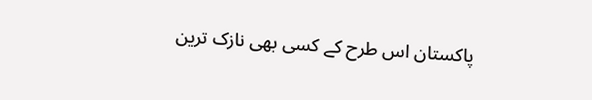پاکستان اس طرح کے کسی بھی نازک ترین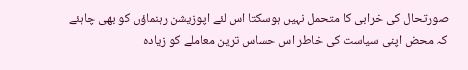صورتحال کی خرابی کا متحمل نہیں ہوسکتا اس لئے اپوزیشن رہنماؤں کو بھی چاہئے کہ محض اپنی سیاست کی خاطر اس حساس ترین معاملے کو زیادہ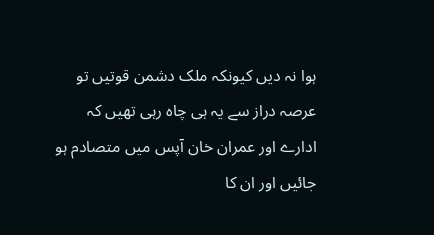ہوا نہ دیں کیونکہ ملک دشمن قوتیں تو عرصہ دراز سے یہ ہی چاہ رہی تھیں کہ ادارے اور عمران خان آپس میں متصادم ہو جائیں اور ان کا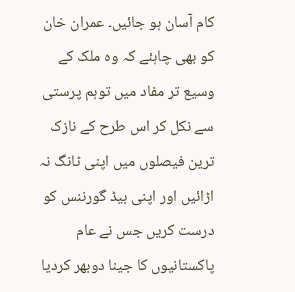کام آسان ہو جائیں۔ عمران خان کو بھی چاہئے کہ وہ ملک کے وسیع تر مفاد میں توہم پرستی سے نکل کر اس طرح کے نازک ترین فیصلوں میں اپنی ٹانگ نہ اڑائیں اور اپنی بیڈ گورننس کو درست کریں جس نے عام پاکستانیوں کا جینا دوبھر کردیا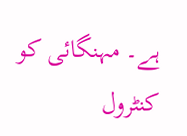ہے۔ مہنگائی کو کنٹرول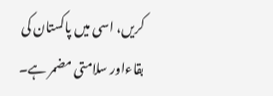کریں، اسی میں پاکستان کی بقاءاور سلامتی مضمر ہے۔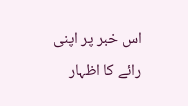اس خبر پر اپنی رائے کا اظہار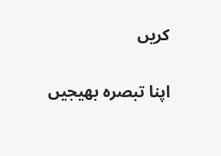کریں

اپنا تبصرہ بھیجیں